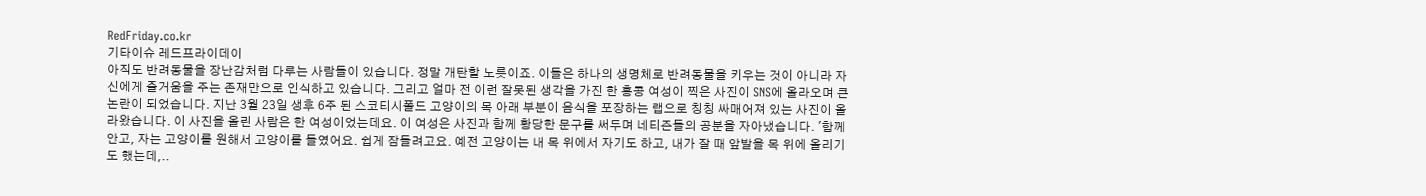RedFriday.co.kr
기타이슈 레드프라이데이
아직도 반려동물을 장난감처럼 다루는 사람들이 있습니다. 정말 개탄할 노릇이죠. 이들은 하나의 생명체로 반려동물을 키우는 것이 아니라 자신에게 즐거움을 주는 존재만으로 인식하고 있습니다. 그리고 얼마 전 이런 잘못된 생각을 가진 한 홍콩 여성이 찍은 사진이 SNS에 올라오며 큰 논란이 되었습니다. 지난 3월 23일 생후 6주 된 스코티시폴드 고양이의 목 아래 부분이 음식을 포장하는 랩으로 칭칭 싸매어져 있는 사진이 올라왔습니다. 이 사진을 올린 사람은 한 여성이었는데요. 이 여성은 사진과 함께 황당한 문구를 써두며 네티즌들의 공분을 자아냈습니다. '함께 안고, 자는 고양이를 원해서 고양이를 들였어요. 쉽게 잠들려고요. 예전 고양이는 내 목 위에서 자기도 하고, 내가 잘 때 앞발을 목 위에 올리기도 했는데,..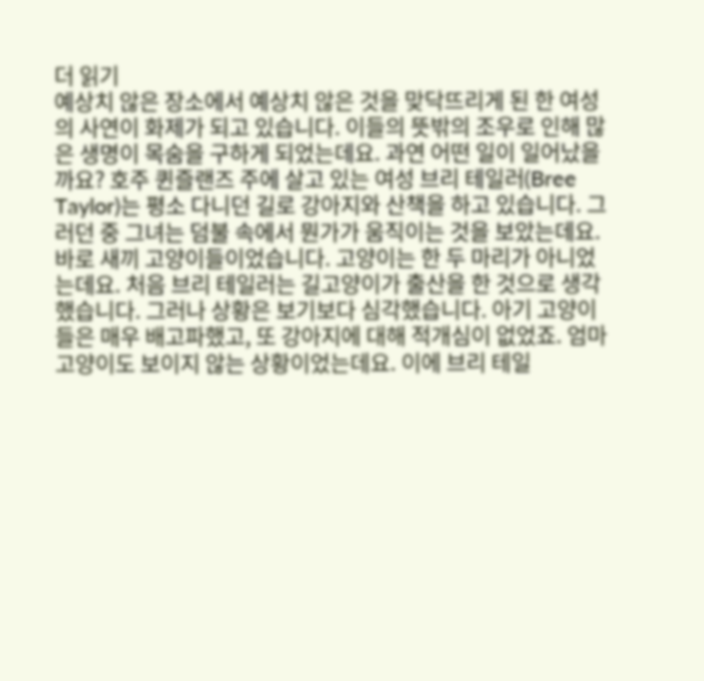더 읽기
예상치 않은 장소에서 예상치 않은 것을 맞닥뜨리게 된 한 여성의 사연이 화제가 되고 있습니다. 이들의 뜻밖의 조우로 인해 많은 생명이 목숨을 구하게 되었는데요. 과연 어떤 일이 일어났을까요? 호주 퀸즐랜즈 주에 살고 있는 여성 브리 테일러(Bree Taylor)는 평소 다니던 길로 강아지와 산책을 하고 있습니다. 그러던 중 그녀는 덤불 속에서 뭔가가 움직이는 것을 보았는데요. 바로 새끼 고양이들이었습니다. 고양이는 한 두 마리가 아니었는데요. 처음 브리 테일러는 길고양이가 출산을 한 것으로 생각했습니다. 그러나 상황은 보기보다 심각했습니다. 아기 고양이들은 매우 배고파했고, 또 강아지에 대해 적개심이 없었죠. 엄마 고양이도 보이지 않는 상황이었는데요. 이에 브리 테일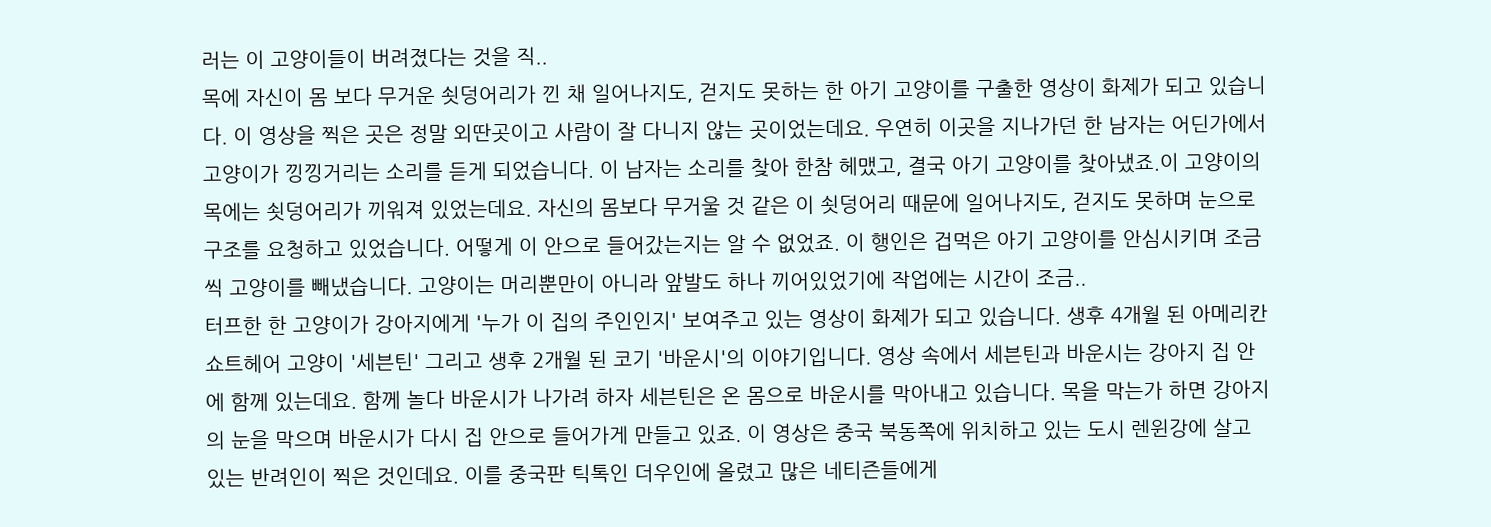러는 이 고양이들이 버려졌다는 것을 직..
목에 자신이 몸 보다 무거운 쇳덩어리가 낀 채 일어나지도, 걷지도 못하는 한 아기 고양이를 구출한 영상이 화제가 되고 있습니다. 이 영상을 찍은 곳은 정말 외딴곳이고 사람이 잘 다니지 않는 곳이었는데요. 우연히 이곳을 지나가던 한 남자는 어딘가에서 고양이가 낑낑거리는 소리를 듣게 되었습니다. 이 남자는 소리를 찾아 한참 헤맸고, 결국 아기 고양이를 찾아냈죠.이 고양이의 목에는 쇳덩어리가 끼워져 있었는데요. 자신의 몸보다 무거울 것 같은 이 쇳덩어리 때문에 일어나지도, 걷지도 못하며 눈으로 구조를 요청하고 있었습니다. 어떻게 이 안으로 들어갔는지는 알 수 없었죠. 이 행인은 겁먹은 아기 고양이를 안심시키며 조금씩 고양이를 빼냈습니다. 고양이는 머리뿐만이 아니라 앞발도 하나 끼어있었기에 작업에는 시간이 조금..
터프한 한 고양이가 강아지에게 '누가 이 집의 주인인지' 보여주고 있는 영상이 화제가 되고 있습니다. 생후 4개월 된 아메리칸 쇼트헤어 고양이 '세븐틴' 그리고 생후 2개월 된 코기 '바운시'의 이야기입니다. 영상 속에서 세븐틴과 바운시는 강아지 집 안에 함께 있는데요. 함께 놀다 바운시가 나가려 하자 세븐틴은 온 몸으로 바운시를 막아내고 있습니다. 목을 막는가 하면 강아지의 눈을 막으며 바운시가 다시 집 안으로 들어가게 만들고 있죠. 이 영상은 중국 북동쪽에 위치하고 있는 도시 렌윈강에 살고 있는 반려인이 찍은 것인데요. 이를 중국판 틱톡인 더우인에 올렸고 많은 네티즌들에게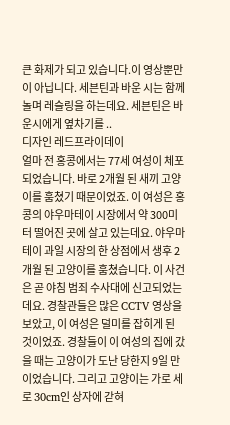큰 화제가 되고 있습니다.이 영상뿐만이 아닙니다. 세븐틴과 바운 시는 함께 놀며 레슬링을 하는데요. 세븐틴은 바운시에게 옆차기를 ..
디자인 레드프라이데이
얼마 전 홍콩에서는 77세 여성이 체포되었습니다. 바로 2개월 된 새끼 고양이를 훔쳤기 때문이었죠. 이 여성은 홍콩의 야우마테이 시장에서 약 300미터 떨어진 곳에 살고 있는데요. 야우마테이 과일 시장의 한 상점에서 생후 2개월 된 고양이를 훔쳤습니다. 이 사건은 곧 야침 범죄 수사대에 신고되었는데요. 경찰관들은 많은 CCTV 영상을 보았고, 이 여성은 덜미를 잡히게 된 것이었죠. 경찰들이 이 여성의 집에 갔을 때는 고양이가 도난 당한지 9일 만이었습니다. 그리고 고양이는 가로 세로 30cm인 상자에 갇혀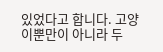있었다고 합니다. 고양이뿐만이 아니라 두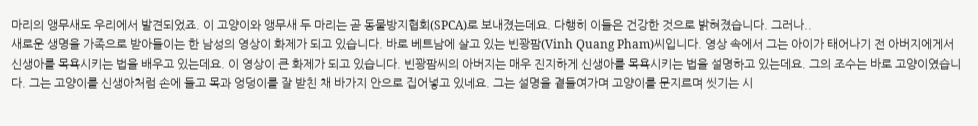마리의 앵무새도 우리에서 발견되었죠. 이 고양이와 앵무새 두 마리는 곧 동물방지협회(SPCA)로 보내졌는데요. 다행히 이들은 건강한 것으로 밝혀졌습니다. 그러나..
새로운 생명을 가족으로 받아들이는 한 남성의 영상이 화제가 되고 있습니다. 바로 베트남에 살고 있는 빈꽝팜(Vinh Quang Pham)씨입니다. 영상 속에서 그는 아이가 태어나기 전 아버지에게서 신생아를 목욕시키는 법을 배우고 있는데요. 이 영상이 큰 화제가 되고 있습니다. 빈꽝팜씨의 아버지는 매우 진지하게 신생아를 목욕시키는 법을 설명하고 있는데요. 그의 조수는 바로 고양이였습니다. 그는 고양이를 신생아처럼 손에 들고 목과 엉덩이를 잘 받친 채 바가지 안으로 집어넣고 있네요. 그는 설명을 곁들여가며 고양이를 문지르며 씻기는 시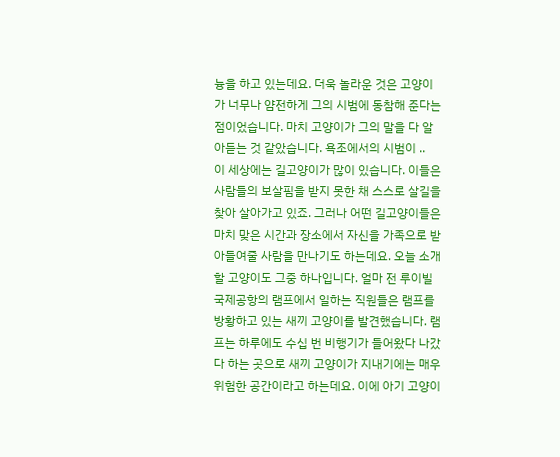늉을 하고 있는데요. 더욱 놀라운 것은 고양이가 너무나 얌전하게 그의 시범에 동참해 준다는 점이었습니다. 마치 고양이가 그의 말을 다 알아듣는 것 같았습니다. 욕조에서의 시범이 ..
이 세상에는 길고양이가 많이 있습니다. 이들은 사람들의 보살핌을 받지 못한 채 스스로 살길을 찾아 살아가고 있죠. 그러나 어떤 길고양이들은 마치 맞은 시간과 장소에서 자신을 가족으로 받아들여줄 사람을 만나기도 하는데요. 오늘 소개할 고양이도 그중 하나입니다. 얼마 전 루이빌 국제공항의 램프에서 일하는 직원들은 램프를 방황하고 있는 새끼 고양이를 발견했습니다. 램프는 하루에도 수십 번 비행기가 들어왔다 나갔다 하는 곳으로 새끼 고양이가 지내기에는 매우 위험한 공간이라고 하는데요. 이에 아기 고양이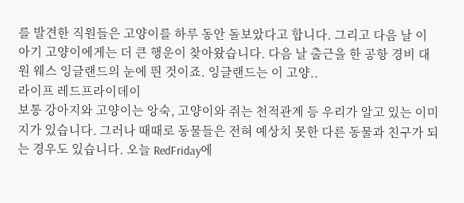를 발견한 직원들은 고양이를 하루 동안 돌보았다고 합니다. 그리고 다음 날 이 아기 고양이에게는 더 큰 행운이 찾아왔습니다. 다음 날 출근을 한 공항 경비 대원 웨스 잉글랜드의 눈에 띈 것이죠. 잉글랜드는 이 고양..
라이프 레드프라이데이
보통 강아지와 고양이는 앙숙, 고양이와 쥐는 천적관계 등 우리가 알고 있는 이미지가 있습니다. 그러나 때때로 동물들은 전혀 예상치 못한 다른 동물과 친구가 되는 경우도 있습니다. 오늘 RedFriday에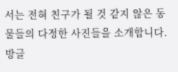서는 전혀 친구가 될 것 같지 않은 동물들의 다정한 사진들을 소개합니다. 방글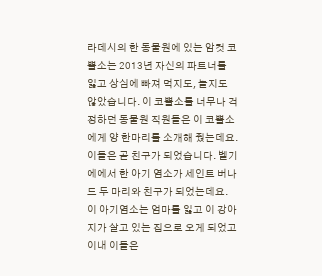라데시의 한 동물원에 있는 암컷 코뿔소는 2013년 자신의 파트너를 잃고 상심에 빠져 먹지도, 놀지도 않았습니다. 이 코뿔소를 너무나 걱정하던 동물원 직원들은 이 코뿔소에게 양 한마리를 소개해 줬는데요. 이들은 곧 친구가 되었습니다. 벨기에에서 한 아기 염소가 세인트 버나드 두 마리와 친구가 되었는데요. 이 아기염소는 엄마를 잃고 이 강아지가 살고 있는 집으로 오게 되었고 이내 이들은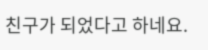친구가 되었다고 하네요.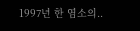1997년 한 염소의..